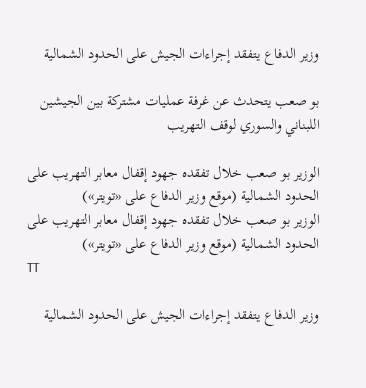وزير الدفاع يتفقد إجراءات الجيش على الحدود الشمالية

بو صعب يتحدث عن غرفة عمليات مشتركة بين الجيشين اللبناني والسوري لوقف التهريب

الوزير بو صعب خلال تفقده جهود إقفال معابر التهريب على الحدود الشمالية (موقع وزير الدفاع على «تويتر»)
الوزير بو صعب خلال تفقده جهود إقفال معابر التهريب على الحدود الشمالية (موقع وزير الدفاع على «تويتر»)
TT

وزير الدفاع يتفقد إجراءات الجيش على الحدود الشمالية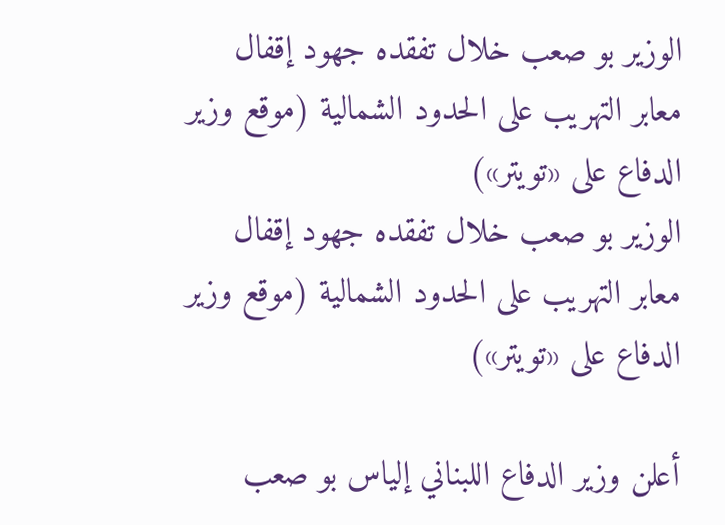الوزير بو صعب خلال تفقده جهود إقفال معابر التهريب على الحدود الشمالية (موقع وزير الدفاع على «تويتر»)
الوزير بو صعب خلال تفقده جهود إقفال معابر التهريب على الحدود الشمالية (موقع وزير الدفاع على «تويتر»)

أعلن وزير الدفاع اللبناني إلياس بو صعب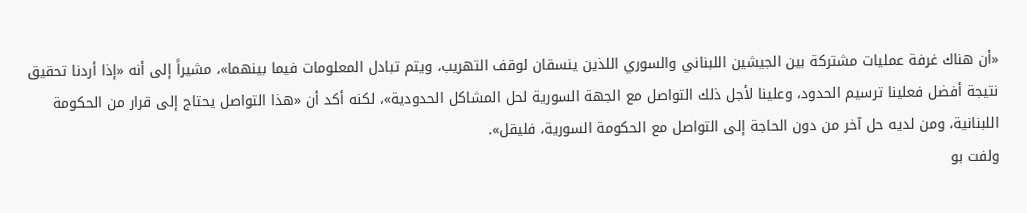«أن هناك غرفة عمليات مشتركة بين الجيشين اللبناني والسوري اللذين ينسقان لوقف التهريب، ويتم تبادل المعلومات فيما بينهما»، مشيراً إلى أنه «إذا أردنا تحقيق نتيجة أفضل فعلينا ترسيم الحدود، وعلينا لأجل ذلك التواصل مع الجهة السورية لحل المشاكل الحدودية»، لكنه أكد أن «هذا التواصل يحتاج إلى قرار من الحكومة اللبنانية، ومن لديه حل آخر من دون الحاجة إلى التواصل مع الحكومة السورية، فليقل».
ولفت بو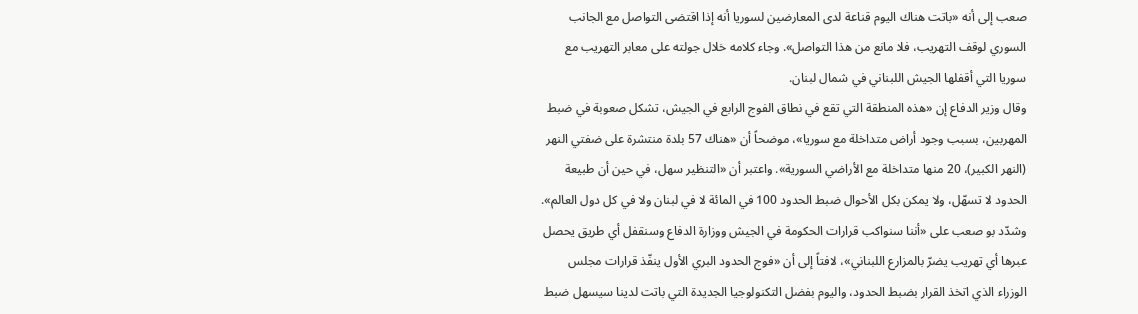صعب إلى أنه «باتت هناك اليوم قناعة لدى المعارضين لسوريا أنه إذا اقتضى التواصل مع الجانب السوري لوقف التهريب، فلا مانع من هذا التواصل». وجاء كلامه خلال جولته على معابر التهريب مع سوريا التي أقفلها الجيش اللبناني في شمال لبنان.
وقال وزير الدفاع إن «هذه المنطقة التي تقع في نطاق الفوج الرابع في الجيش، تشكل صعوبة في ضبط المهربين، بسبب وجود أراض متداخلة مع سوريا»، موضحاً أن «هناك 57 بلدة منتشرة على ضفتي النهر (النهر الكبير)، 20 منها متداخلة مع الأراضي السورية». واعتبر أن «التنظير سهل، في حين أن طبيعة الحدود لا تسهّل، ولا يمكن بكل الأحوال ضبط الحدود 100 في المائة لا في لبنان ولا في كل دول العالم».
وشدّد بو صعب على «أننا سنواكب قرارات الحكومة في الجيش ووزارة الدفاع وسنقفل أي طريق يحصل عبرها أي تهريب يضرّ بالمزارع اللبناني»، لافتاً إلى أن «فوج الحدود البري الأول ينفّذ قرارات مجلس الوزراء الذي اتخذ القرار بضبط الحدود، واليوم بفضل التكنولوجيا الجديدة التي باتت لدينا سيسهل ضبط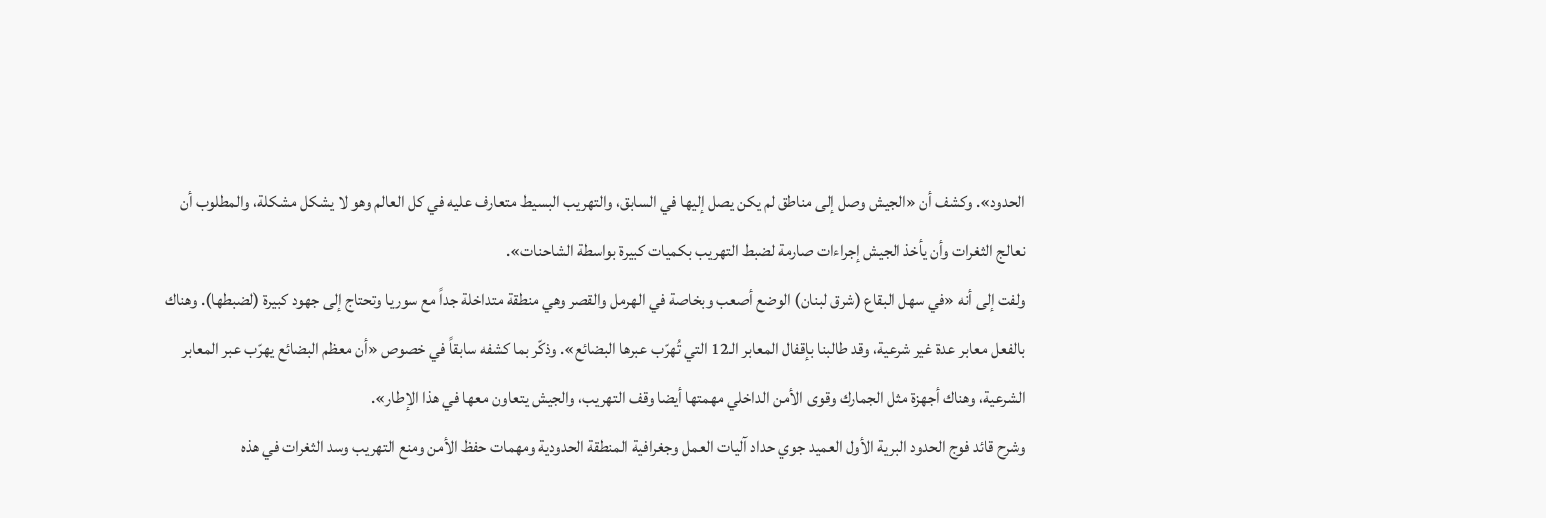الحدود». وكشف أن «الجيش وصل إلى مناطق لم يكن يصل إليها في السابق، والتهريب البسيط متعارف عليه في كل العالم وهو لا يشكل مشكلة، والمطلوب أن نعالج الثغرات وأن يأخذ الجيش إجراءات صارمة لضبط التهريب بكميات كبيرة بواسطة الشاحنات».
ولفت إلى أنه «في سهل البقاع (شرق لبنان) الوضع أصعب وبخاصة في الهرمل والقصر وهي منطقة متداخلة جداً مع سوريا وتحتاج إلى جهود كبيرة (لضبطها). وهناك بالفعل معابر عدة غير شرعية، وقد طالبنا بإقفال المعابر الـ12 التي تُهرّب عبرها البضائع». وذكّر بما كشفه سابقاً في خصوص «أن معظم البضائع يهرّب عبر المعابر الشرعية، وهناك أجهزة مثل الجمارك وقوى الأمن الداخلي مهمتها أيضا وقف التهريب، والجيش يتعاون معها في هذا الإطار».
وشرح قائد فوج الحدود البرية الأول العميد جوي حداد آليات العمل وجغرافية المنطقة الحدودية ومهمات حفظ الأمن ومنع التهريب وسد الثغرات في هذه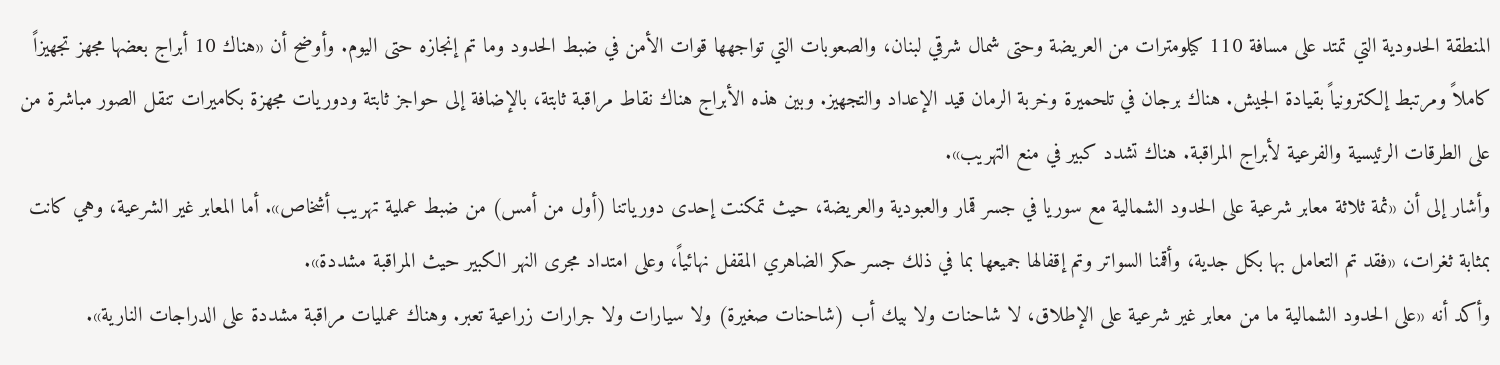المنطقة الحدودية التي تمتد على مسافة 110 كيلومترات من العريضة وحتى شمال شرقي لبنان، والصعوبات التي تواجهها قوات الأمن في ضبط الحدود وما تم إنجازه حتى اليوم. وأوضح أن «هناك 10 أبراج بعضها مجهز تجهيزاً كاملاً ومرتبط إلكترونياً بقيادة الجيش. هناك برجان في تلحميرة وخربة الرمان قيد الإعداد والتجهيز. وبين هذه الأبراج هناك نقاط مراقبة ثابتة، بالإضافة إلى حواجز ثابتة ودوريات مجهزة بكاميرات تنقل الصور مباشرة من على الطرقات الرئيسية والفرعية لأبراج المراقبة. هناك تشدد كبير في منع التهريب».
وأشار إلى أن «ثمة ثلاثة معابر شرعية على الحدود الشمالية مع سوريا في جسر قمار والعبودية والعريضة، حيث تمكنت إحدى دورياتنا (أول من أمس) من ضبط عملية تهريب أشخاص». أما المعابر غير الشرعية، وهي كانت بمثابة ثغرات، «فقد تم التعامل بها بكل جدية، وأقمنا السواتر وتم إقفالها جميعها بما في ذلك جسر حكر الضاهري المقفل نهائياً، وعلى امتداد مجرى النهر الكبير حيث المراقبة مشددة».
وأكد أنه «على الحدود الشمالية ما من معابر غير شرعية على الإطلاق، لا شاحنات ولا بيك أب (شاحنات صغيرة) ولا سيارات ولا جرارات زراعية تعبر. وهناك عمليات مراقبة مشددة على الدراجات النارية».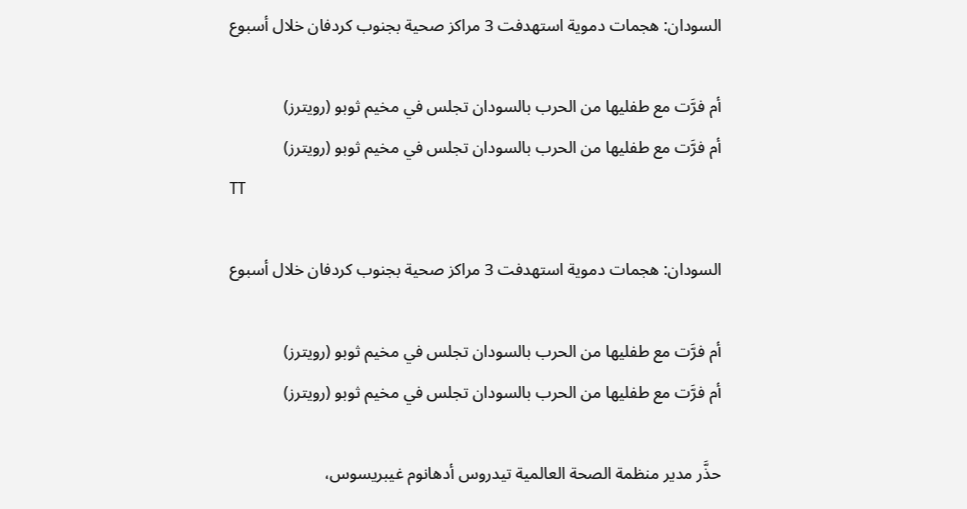السودان: هجمات دموية استهدفت 3 مراكز صحية بجنوب كردفان خلال أسبوع

أم فرَّت مع طفليها من الحرب بالسودان تجلس في مخيم ثوبو (رويترز)
أم فرَّت مع طفليها من الحرب بالسودان تجلس في مخيم ثوبو (رويترز)
TT

السودان: هجمات دموية استهدفت 3 مراكز صحية بجنوب كردفان خلال أسبوع

أم فرَّت مع طفليها من الحرب بالسودان تجلس في مخيم ثوبو (رويترز)
أم فرَّت مع طفليها من الحرب بالسودان تجلس في مخيم ثوبو (رويترز)

حذَّر مدير منظمة الصحة العالمية تيدروس أدهانوم غيبريسوس،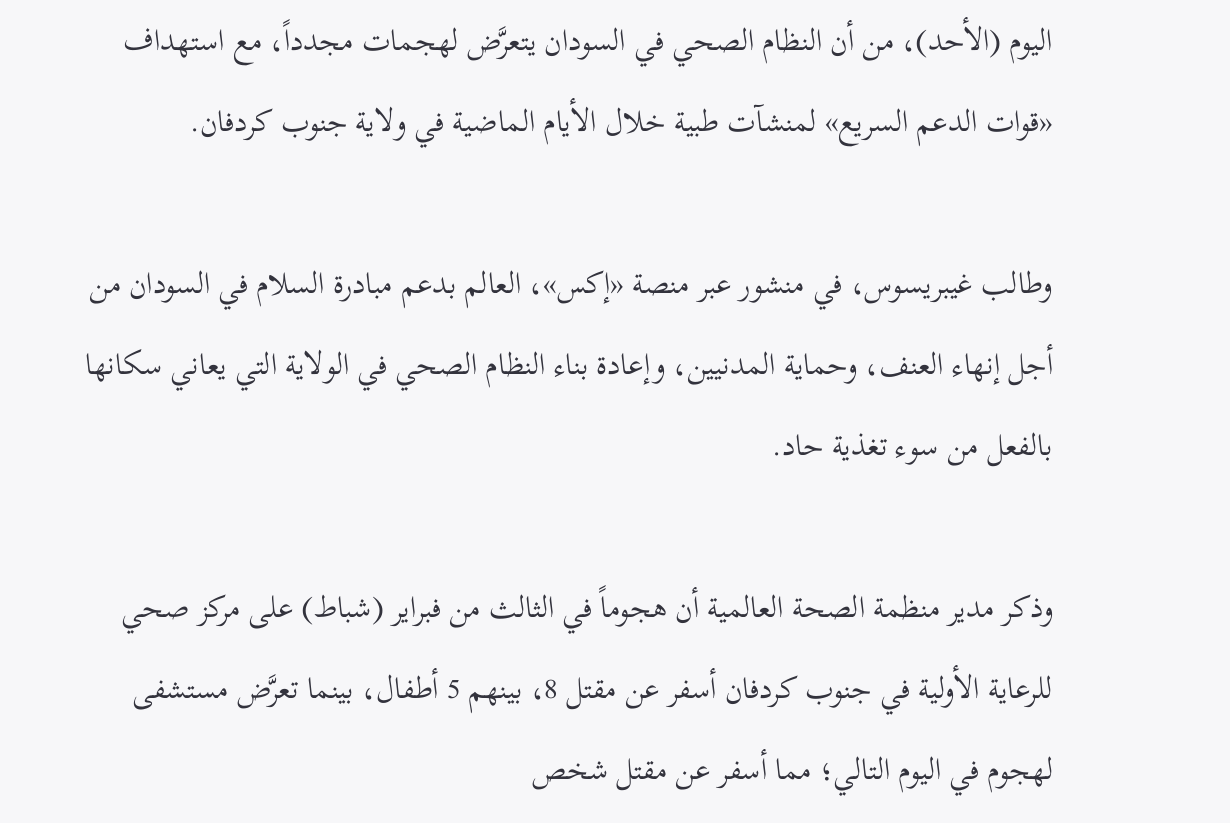اليوم (الأحد)، من أن النظام الصحي في السودان يتعرَّض لهجمات مجدداً، مع استهداف «قوات الدعم السريع» لمنشآت طبية خلال الأيام الماضية في ولاية جنوب كردفان.

وطالب غيبريسوس، في منشور عبر منصة «إكس»، العالم بدعم مبادرة السلام في السودان من أجل إنهاء العنف، وحماية المدنيين، وإعادة بناء النظام الصحي في الولاية التي يعاني سكانها بالفعل من سوء تغذية حاد.

وذكر مدير منظمة الصحة العالمية أن هجوماً في الثالث من فبراير (شباط) على مركز صحي للرعاية الأولية في جنوب كردفان أسفر عن مقتل 8، بينهم 5 أطفال، بينما تعرَّض مستشفى لهجوم في اليوم التالي؛ مما أسفر عن مقتل شخص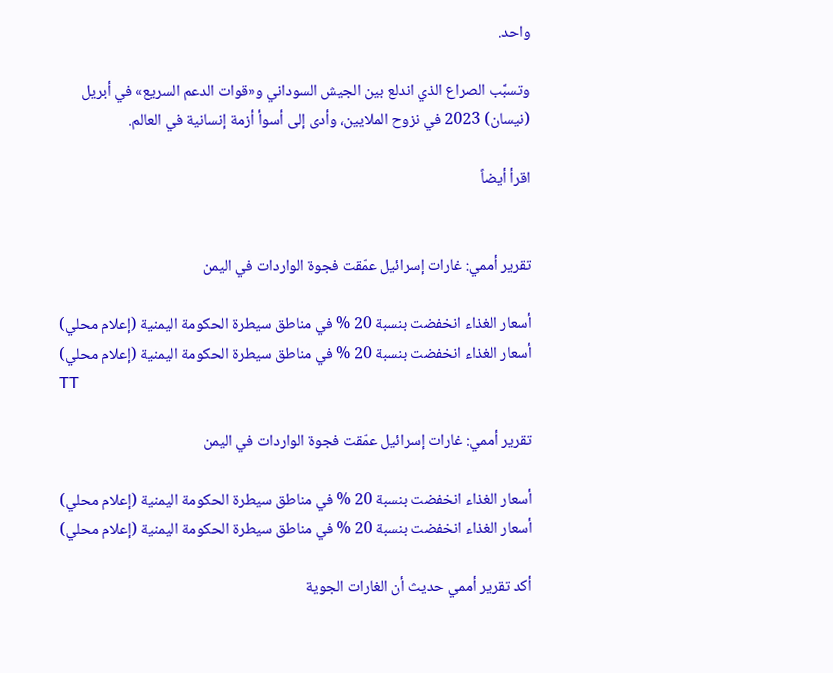واحد.

وتسبَّب الصراع الذي اندلع بين الجيش السوداني و«قوات الدعم السريع» في أبريل (نيسان) 2023 في نزوح الملايين، وأدى إلى أسوأ أزمة إنسانية في العالم.

اقرأ أيضاً


تقرير أممي: غارات إسرائيل عمّقت فجوة الواردات في اليمن

أسعار الغذاء انخفضت بنسبة 20 % في مناطق سيطرة الحكومة اليمنية (إعلام محلي)
أسعار الغذاء انخفضت بنسبة 20 % في مناطق سيطرة الحكومة اليمنية (إعلام محلي)
TT

تقرير أممي: غارات إسرائيل عمّقت فجوة الواردات في اليمن

أسعار الغذاء انخفضت بنسبة 20 % في مناطق سيطرة الحكومة اليمنية (إعلام محلي)
أسعار الغذاء انخفضت بنسبة 20 % في مناطق سيطرة الحكومة اليمنية (إعلام محلي)

أكد تقرير أممي حديث أن الغارات الجوية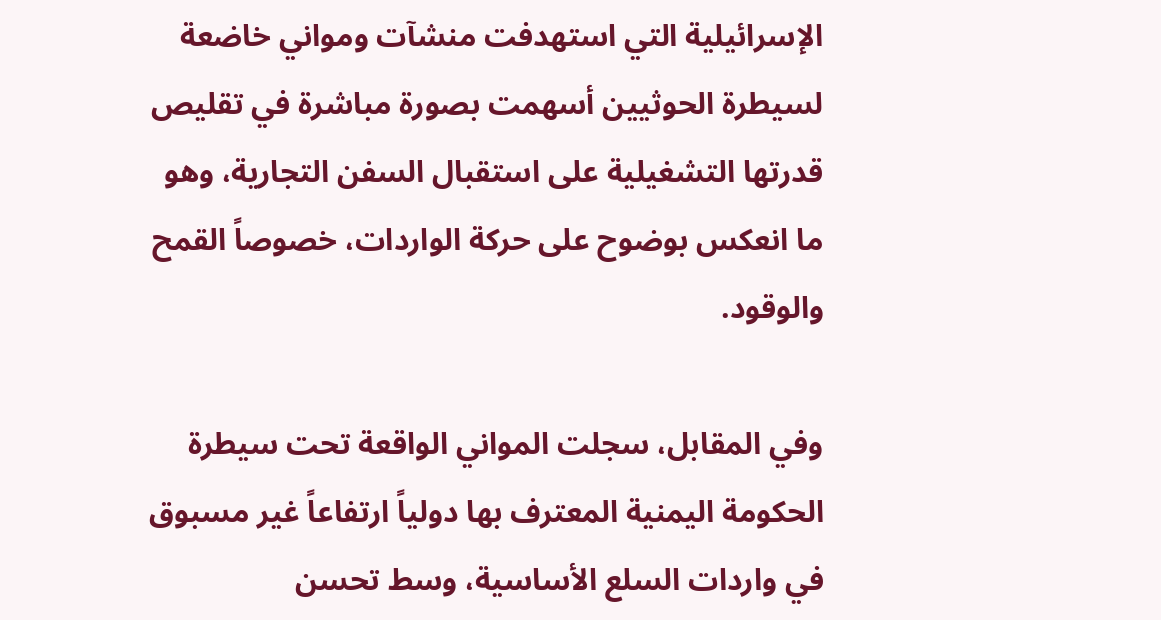الإسرائيلية التي استهدفت منشآت ومواني خاضعة لسيطرة الحوثيين أسهمت بصورة مباشرة في تقليص قدرتها التشغيلية على استقبال السفن التجارية، وهو ما انعكس بوضوح على حركة الواردات، خصوصاً القمح والوقود.

وفي المقابل، سجلت المواني الواقعة تحت سيطرة الحكومة اليمنية المعترف بها دولياً ارتفاعاً غير مسبوق في واردات السلع الأساسية، وسط تحسن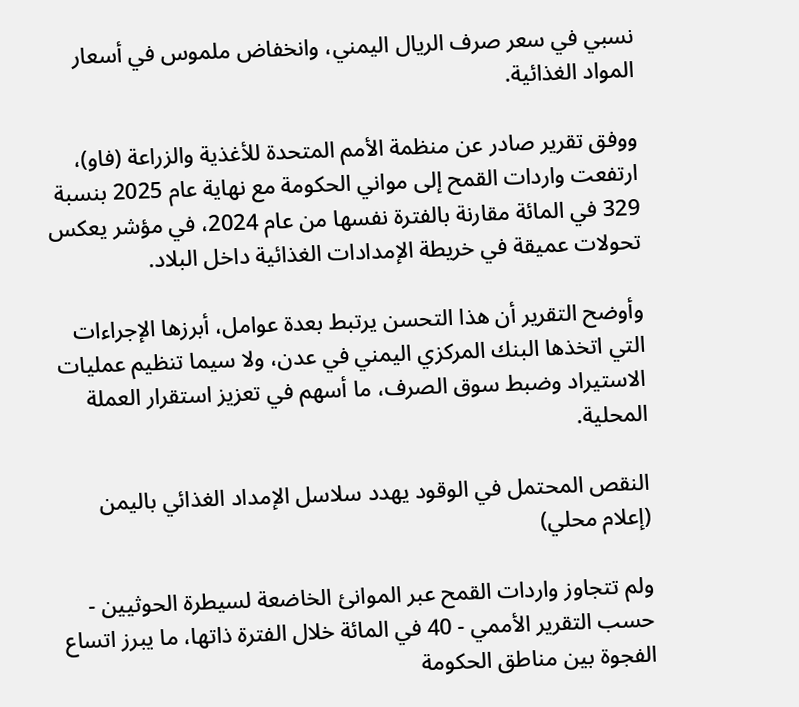نسبي في سعر صرف الريال اليمني، وانخفاض ملموس في أسعار المواد الغذائية.

ووفق تقرير صادر عن منظمة الأمم المتحدة للأغذية والزراعة (فاو)، ارتفعت واردات القمح إلى مواني الحكومة مع نهاية عام 2025 بنسبة 329 في المائة مقارنة بالفترة نفسها من عام 2024، في مؤشر يعكس تحولات عميقة في خريطة الإمدادات الغذائية داخل البلاد.

وأوضح التقرير أن هذا التحسن يرتبط بعدة عوامل، أبرزها الإجراءات التي اتخذها البنك المركزي اليمني في عدن، ولا سيما تنظيم عمليات الاستيراد وضبط سوق الصرف، ما أسهم في تعزيز استقرار العملة المحلية.

النقص المحتمل في الوقود يهدد سلاسل الإمداد الغذائي باليمن (إعلام محلي)

ولم تتجاوز واردات القمح عبر الموانئ الخاضعة لسيطرة الحوثيين - حسب التقرير الأممي - 40 في المائة خلال الفترة ذاتها، ما يبرز اتساع الفجوة بين مناطق الحكومة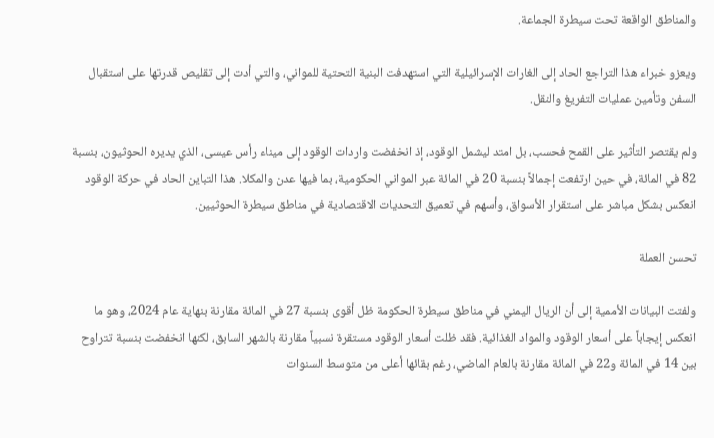والمناطق الواقعة تحت سيطرة الجماعة.

ويعزو خبراء هذا التراجع الحاد إلى الغارات الإسرائيلية التي استهدفت البنية التحتية للمواني، والتي أدت إلى تقليص قدرتها على استقبال السفن وتأمين عمليات التفريغ والنقل.

ولم يقتصر التأثير على القمح فحسب، بل امتد ليشمل الوقود، إذ انخفضت واردات الوقود إلى ميناء رأس عيسى، الذي يديره الحوثيون، بنسبة 82 في المائة، في حين ارتفعت إجمالاً بنسبة 20 في المائة عبر المواني الحكومية، بما فيها عدن والمكلا. هذا التباين الحاد في حركة الوقود انعكس بشكل مباشر على استقرار الأسواق، وأسهم في تعميق التحديات الاقتصادية في مناطق سيطرة الحوثيين.

تحسن العملة

ولفتت البيانات الأممية إلى أن الريال اليمني في مناطق سيطرة الحكومة ظل أقوى بنسبة 27 في المائة مقارنة بنهاية عام 2024، وهو ما انعكس إيجاباً على أسعار الوقود والمواد الغذائية. فقد ظلت أسعار الوقود مستقرة نسبياً مقارنة بالشهر السابق، لكنها انخفضت بنسبة تتراوح بين 14 في المائة و22 في المائة مقارنة بالعام الماضي، رغم بقائها أعلى من متوسط السنوات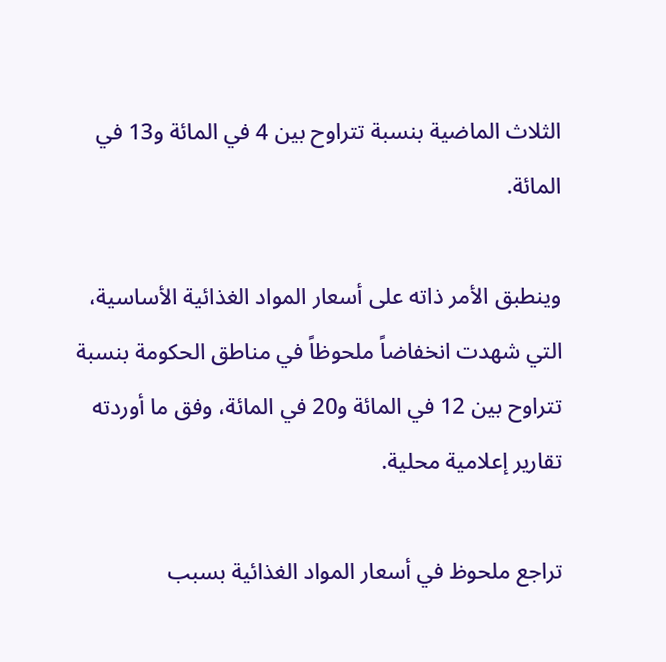الثلاث الماضية بنسبة تتراوح بين 4 في المائة و13 في المائة.

وينطبق الأمر ذاته على أسعار المواد الغذائية الأساسية، التي شهدت انخفاضاً ملحوظاً في مناطق الحكومة بنسبة تتراوح بين 12 في المائة و20 في المائة، وفق ما أوردته تقارير إعلامية محلية.

تراجع ملحوظ في أسعار المواد الغذائية بسبب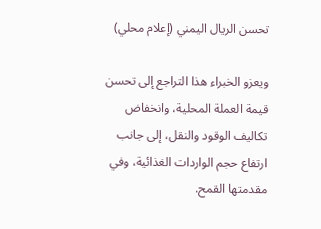تحسن الريال اليمني (إعلام محلي)

ويعزو الخبراء هذا التراجع إلى تحسن قيمة العملة المحلية، وانخفاض تكاليف الوقود والنقل، إلى جانب ارتفاع حجم الواردات الغذائية، وفي مقدمتها القمح.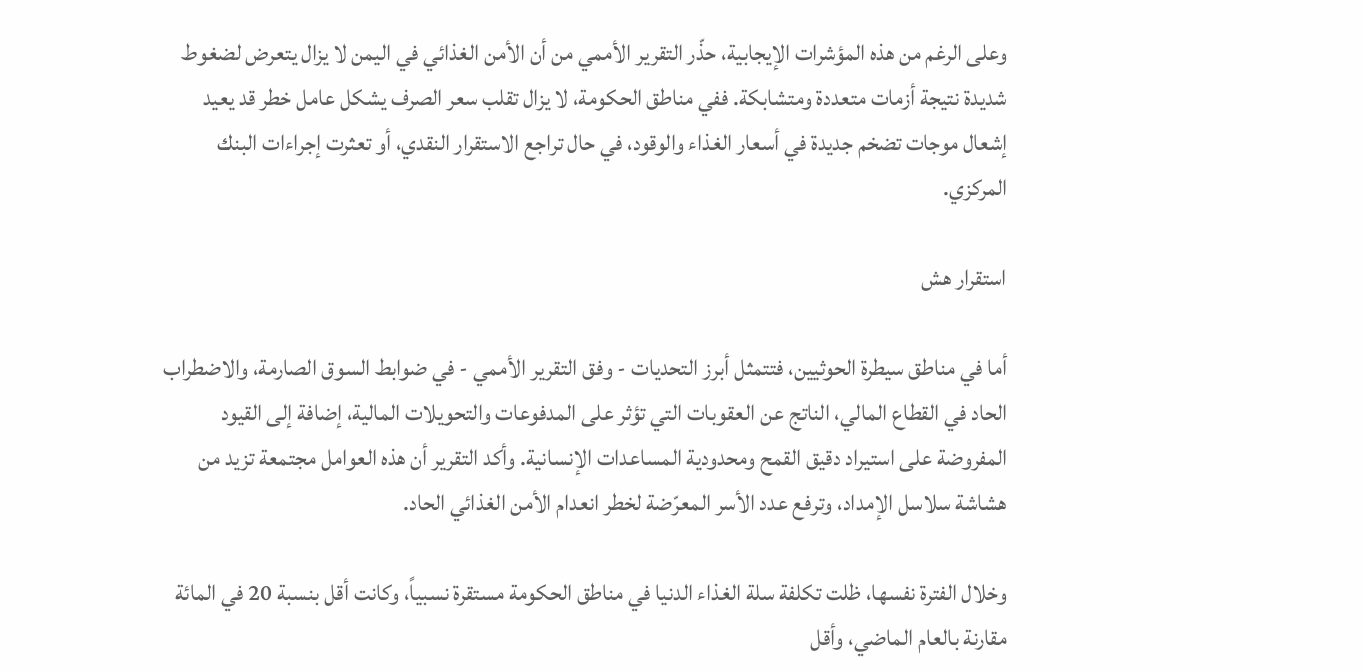وعلى الرغم من هذه المؤشرات الإيجابية، حذّر التقرير الأممي من أن الأمن الغذائي في اليمن لا يزال يتعرض لضغوط شديدة نتيجة أزمات متعددة ومتشابكة. ففي مناطق الحكومة، لا يزال تقلب سعر الصرف يشكل عامل خطر قد يعيد إشعال موجات تضخم جديدة في أسعار الغذاء والوقود، في حال تراجع الاستقرار النقدي، أو تعثرت إجراءات البنك المركزي.

استقرار هش

أما في مناطق سيطرة الحوثيين، فتتمثل أبرز التحديات - وفق التقرير الأممي - في ضوابط السوق الصارمة، والاضطراب الحاد في القطاع المالي، الناتج عن العقوبات التي تؤثر على المدفوعات والتحويلات المالية، إضافة إلى القيود المفروضة على استيراد دقيق القمح ومحدودية المساعدات الإنسانية. وأكد التقرير أن هذه العوامل مجتمعة تزيد من هشاشة سلاسل الإمداد، وترفع عدد الأسر المعرّضة لخطر انعدام الأمن الغذائي الحاد.

وخلال الفترة نفسها، ظلت تكلفة سلة الغذاء الدنيا في مناطق الحكومة مستقرة نسبياً، وكانت أقل بنسبة 20 في المائة مقارنة بالعام الماضي، وأقل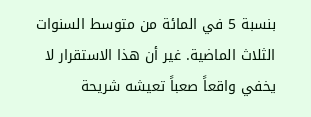بنسبة 5 في المائة من متوسط السنوات الثلاث الماضية. غير أن هذا الاستقرار لا يخفي واقعاً صعباً تعيشه شريحة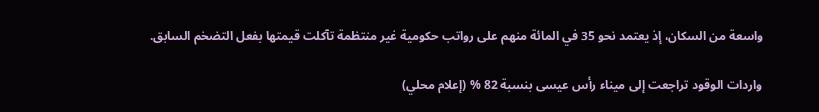واسعة من السكان، إذ يعتمد نحو 35 في المائة منهم على رواتب حكومية غير منتظمة تآكلت قيمتها بفعل التضخم السابق.

واردات الوقود تراجعت إلى ميناء رأس عيسى بنسبة 82 % (إعلام محلي)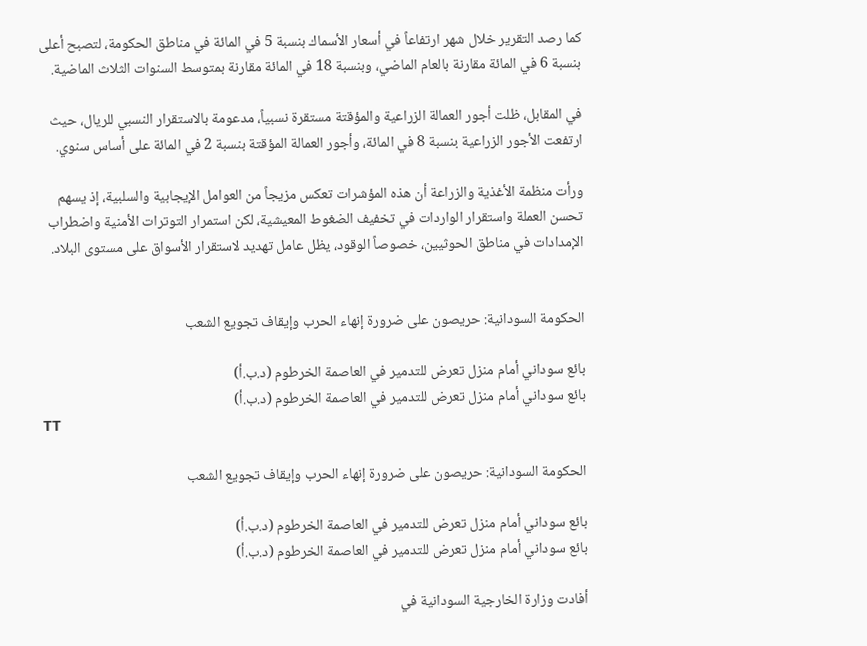كما رصد التقرير خلال شهر ارتفاعاً في أسعار الأسماك بنسبة 5 في المائة في مناطق الحكومة، لتصبح أعلى بنسبة 6 في المائة مقارنة بالعام الماضي، وبنسبة 18 في المائة مقارنة بمتوسط السنوات الثلاث الماضية.

في المقابل، ظلت أجور العمالة الزراعية والمؤقتة مستقرة نسبياً، مدعومة بالاستقرار النسبي للريال، حيث ارتفعت الأجور الزراعية بنسبة 8 في المائة، وأجور العمالة المؤقتة بنسبة 2 في المائة على أساس سنوي.

ورأت منظمة الأغذية والزراعة أن هذه المؤشرات تعكس مزيجاً من العوامل الإيجابية والسلبية، إذ يسهم تحسن العملة واستقرار الواردات في تخفيف الضغوط المعيشية، لكن استمرار التوترات الأمنية واضطراب الإمدادات في مناطق الحوثيين، خصوصاً الوقود، يظل عامل تهديد لاستقرار الأسواق على مستوى البلاد.


الحكومة السودانية: حريصون على ضرورة إنهاء الحرب وإيقاف تجويع الشعب

بائع سوداني أمام منزل تعرض للتدمير في العاصمة الخرطوم (د.ب.أ)
بائع سوداني أمام منزل تعرض للتدمير في العاصمة الخرطوم (د.ب.أ)
TT

الحكومة السودانية: حريصون على ضرورة إنهاء الحرب وإيقاف تجويع الشعب

بائع سوداني أمام منزل تعرض للتدمير في العاصمة الخرطوم (د.ب.أ)
بائع سوداني أمام منزل تعرض للتدمير في العاصمة الخرطوم (د.ب.أ)

أفادت وزارة الخارجية السودانية في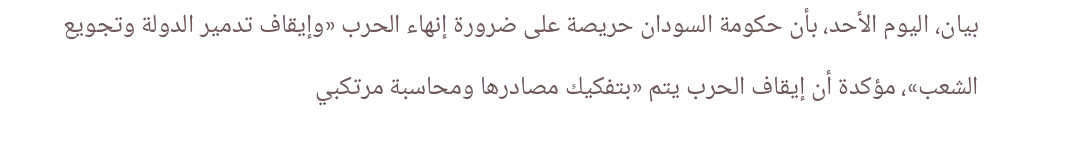بيان، اليوم الأحد، بأن حكومة السودان حريصة على ضرورة إنهاء الحرب «وإيقاف تدمير الدولة وتجويع الشعب»، مؤكدة أن إيقاف الحرب يتم «بتفكيك مصادرها ومحاسبة مرتكبي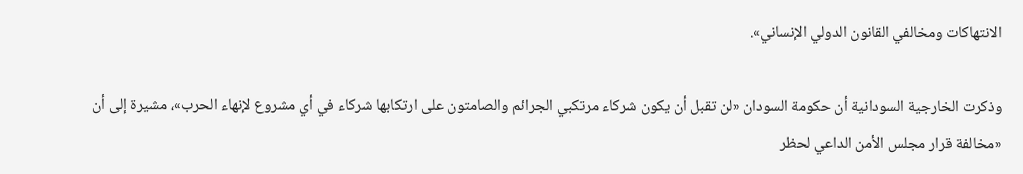الانتهاكات ومخالفي القانون الدولي الإنساني».

وذكرت الخارجية السودانية أن حكومة السودان «لن تقبل أن يكون شركاء مرتكبي الجرائم والصامتون على ارتكابها شركاء في أي مشروع لإنهاء الحرب»، مشيرة إلى أن «مخالفة قرار مجلس الأمن الداعي لحظر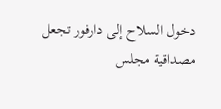دخول السلاح إلى دارفور تجعل مصداقية مجلس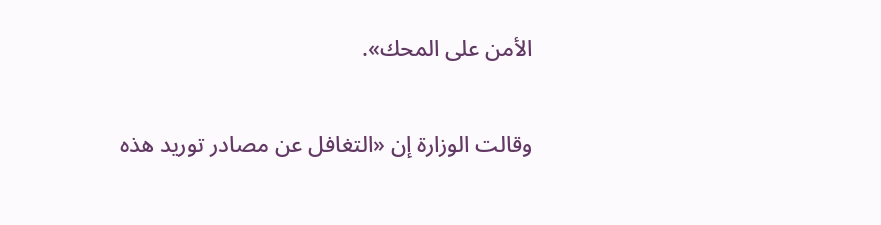الأمن على المحك».

وقالت الوزارة إن «التغافل عن مصادر توريد هذه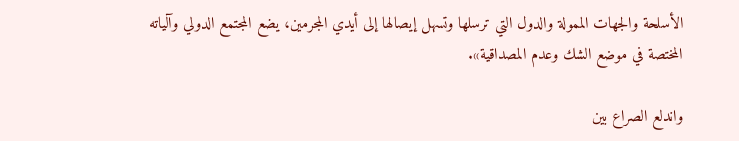الأسلحة والجهات الممولة والدول التي ترسلها وتسهل إيصالها إلى أيدي المجرمين، يضع المجتمع الدولي وآلياته المختصة في موضع الشك وعدم المصداقية».

واندلع الصراع بين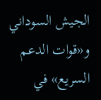الجيش السوداني و«قوات الدعم السريع» في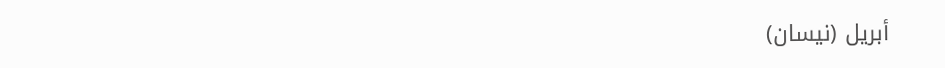أبريل (نيسان)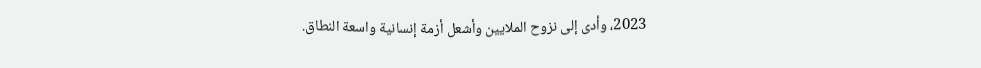2023، وأدى إلى نزوح الملايين وأشعل أزمة إنسانية واسعة النطاق.